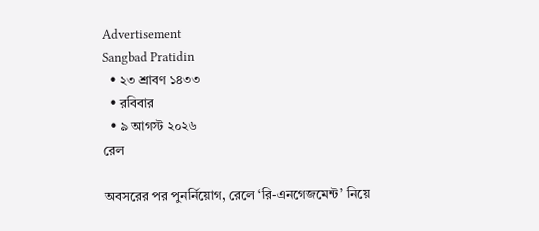Advertisement
Sangbad Pratidin
  • ২৩ শ্রাবণ ১৪৩৩
  • রবিবার
  • ৯ আগস্ট ২০২৬
রেল

অবসরের পর পুনর্নিয়োগ, রেলে ‘রি-এনগেজমেন্ট’ নিয়ে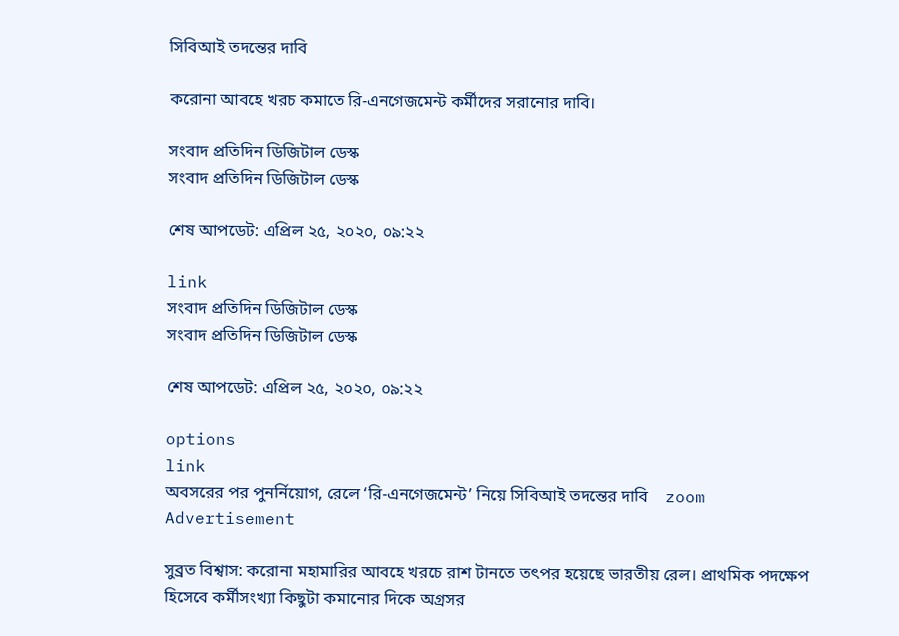সিবিআই তদন্তের দাবি

করোনা আবহে খরচ কমাতে রি-এনগেজমেন্ট কর্মীদের সরানোর দাবি।

সংবাদ প্রতিদিন ডিজিটাল ডেস্ক
সংবাদ প্রতিদিন ডিজিটাল ডেস্ক

শেষ আপডেট: এপ্রিল ২৫, ২০২০, ০৯:২২

link
সংবাদ প্রতিদিন ডিজিটাল ডেস্ক
সংবাদ প্রতিদিন ডিজিটাল ডেস্ক

শেষ আপডেট: এপ্রিল ২৫, ২০২০, ০৯:২২

options
link
অবসরের পর পুনর্নিয়োগ, রেলে ‘রি-এনগেজমেন্ট’ নিয়ে সিবিআই তদন্তের দাবি    zoom
Advertisement

সুব্রত বিশ্বাস: করোনা মহামারির আবহে খরচে রাশ টানতে তৎপর হয়েছে ভারতীয় রেল। প্রাথমিক পদক্ষেপ হিসেবে কর্মীসংখ্যা কিছুটা কমানোর দিকে অগ্রসর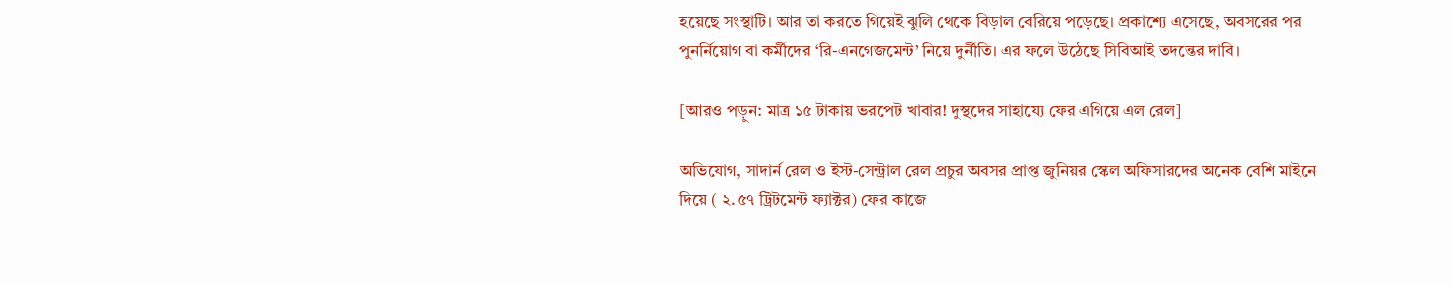হয়েছে সংস্থাটি। আর তা করতে গিয়েই ঝুলি থেকে বিড়াল বেরিয়ে পড়েছে। প্রকাশ্যে এসেছে, অবসরের পর পুনর্নিয়োগ বা কর্মীদের ‘রি-এনগেজমেন্ট’ নিয়ে দুর্নীতি। এর ফলে উঠেছে সিবিআই তদন্তের দাবি।

[আরও পড়ুন: মাত্র ১৫ টাকায় ভরপেট খাবার! দুস্থদের সাহায্যে ফের এগিয়ে এল রেল]

অভিযোগ, সাদার্ন রেল ও ইস্ট-সেন্ট্রাল রেল প্রচুর অবসর প্রাপ্ত জুনিয়র স্কেল অফিসারদের অনেক বেশি মাইনে দিয়ে ( ২.৫৭ ট্রিটমেন্ট ফ্যাক্টর) ফের কাজে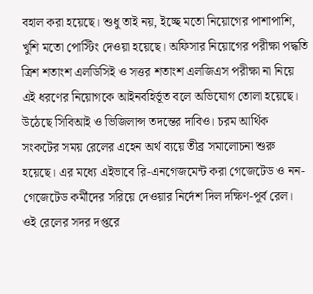বহাল করা হয়েছে। শুধু তাই নয়, ইচ্ছে মতো নিয়োগের পাশাপাশি, খুশি মতো পোস্টিং দেওয়া হয়েছে। অফিসার নিয়োগের পরীক্ষা পদ্ধতি ত্রিশ শতাংশ এলডিসিই ও সত্তর শতাংশ এলজিএস পরীক্ষা না নিয়ে এই ধরণের নিয়োগকে আইনবহির্ভূত বলে অভিযোগ তোলা হয়েছে। উঠেছে সিবিআই ও ভিজিলান্স তদন্তের দাবিও। চরম আর্থিক সংকটের সময় রেলের এহেন অর্থ ব্যয়ে তীব্র সমালোচনা শুরু হয়েছে। এর মধ্যে এইভাবে রি-এনগেজমেন্ট করা গেজেটেড ও নন-গেজেটেড কর্মীদের সরিয়ে দেওয়ার নির্দেশ দিল দক্ষিণ-পূর্ব রেল। ওই রেলের সদর দপ্তরে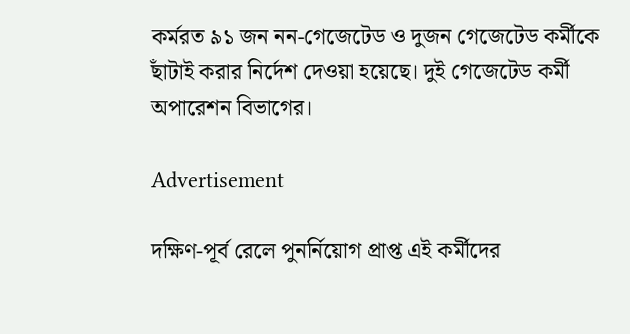কর্মরত ৯১ জন নন-গেজেটেড ও দুজন গেজেটেড কর্মীকে ছাঁটাই করার নির্দেশ দেওয়া হয়েছে। দুই গেজেটেড কর্মী অপারেশন বিভাগের।

Advertisement

দক্ষিণ-পূর্ব রেলে পুনর্নিয়োগ প্রাপ্ত এই কর্মীদের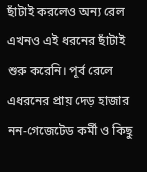ছাঁটাই করলেও অন্য রেল এখনও এই ধরনের ছাঁটাই শুরু করেনি। পূর্ব রেলে এধরনের প্রায় দেড় হাজার নন-গেজেটেড কর্মী ও কিছু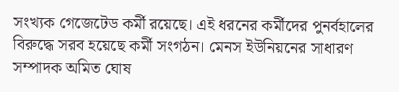সংখ্যক গেজেটেড কর্মী রয়েছে। এই ধরনের কর্মীদের পুনর্বহালের বিরুদ্ধে সরব হয়েছে কর্মী সংগঠন। মেনস ইউনিয়নের সাধারণ সম্পাদক অমিত ঘোষ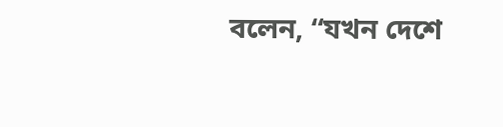বলেন, “যখন দেশে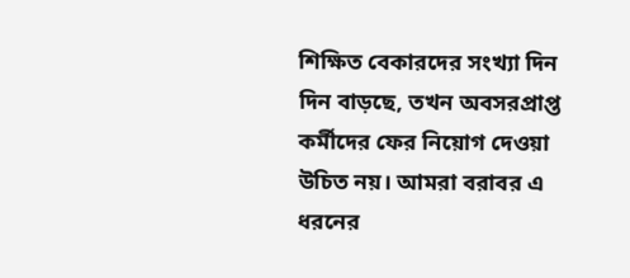শিক্ষিত বেকারদের সংখ্যা দিন দিন বাড়ছে, তখন অবসরপ্রাপ্ত কর্মীদের ফের নিয়োগ দেওয়া উচিত নয়। আমরা বরাবর এ ধরনের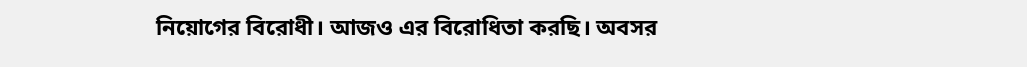নিয়োগের বিরোধী। আজও এর বিরোধিতা করছি। অবসর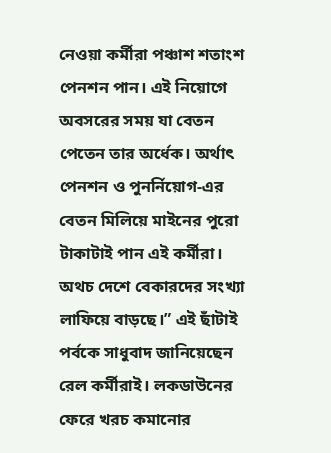নেওয়া কর্মীরা পঞ্চাশ শতাংশ পেনশন পান। এই নিয়োগে অবসরের সময় যা বেতন পেতেন তার অর্ধেক। অর্থাৎ পেনশন ও পুনর্নিয়োগ-এর বেতন মিলিয়ে মাইনের পুরো টাকাটাই পান এই কর্মীরা। অথচ দেশে বেকারদের সংখ্যা লাফিয়ে বাড়ছে।” এই ছাঁটাই পর্বকে সাধুবাদ জানিয়েছেন রেল কর্মীরাই। লকডাউনের ফেরে খরচ কমানোর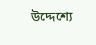উদ্দেশ্যে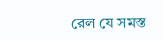রেল যে সমস্ত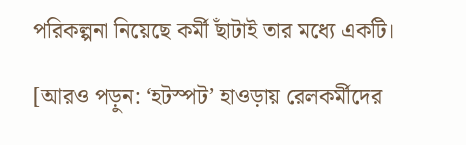পরিকল্পনা নিয়েছে কর্মী ছাঁটাই তার মধ্যে একটি।

[আরও পড়ুন: ‘হটস্পট’ হাওড়ায় রেলকর্মীদের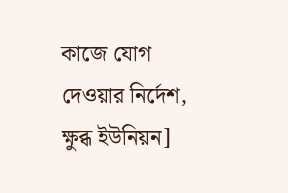কাজে যোগ দেওয়ার নির্দেশ, ক্ষুব্ধ ইউনিয়ন]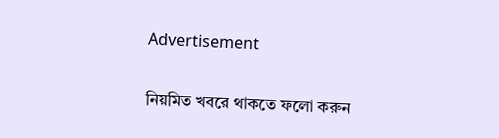Advertisement

নিয়মিত খবরে থাকতে ফলো করুন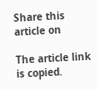Share this article on

The article link is copied.